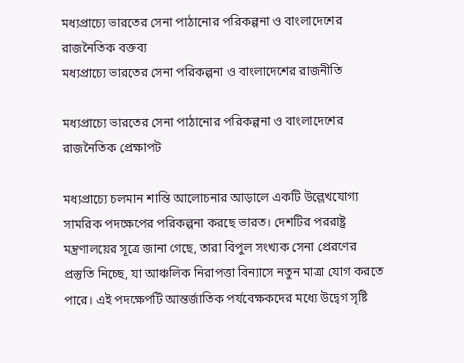মধ্যপ্রাচ্যে ভারতের সেনা পাঠানোর পরিকল্পনা ও বাংলাদেশের রাজনৈতিক বক্তব্য
মধ্যপ্রাচ্যে ভারতের সেনা পরিকল্পনা ও বাংলাদেশের রাজনীতি

মধ্যপ্রাচ্যে ভারতের সেনা পাঠানোর পরিকল্পনা ও বাংলাদেশের রাজনৈতিক প্রেক্ষাপট

মধ্যপ্রাচ্যে চলমান শান্তি আলোচনার আড়ালে একটি উল্লেখযোগ্য সামরিক পদক্ষেপের পরিকল্পনা করছে ভারত। দেশটির পররাষ্ট্র মন্ত্রণালয়ের সূত্রে জানা গেছে, তারা বিপুল সংখ্যক সেনা প্রেরণের প্রস্তুতি নিচ্ছে, যা আঞ্চলিক নিরাপত্তা বিন্যাসে নতুন মাত্রা যোগ করতে পারে। এই পদক্ষেপটি আন্তর্জাতিক পর্যবেক্ষকদের মধ্যে উদ্বেগ সৃষ্টি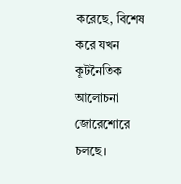করেছে, বিশেষ করে যখন কূটনৈতিক আলোচনা জোরেশোরে চলছে।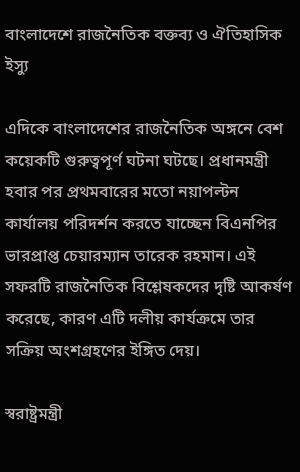বাংলাদেশে রাজনৈতিক বক্তব্য ও ঐতিহাসিক ইস্যু

এদিকে বাংলাদেশের রাজনৈতিক অঙ্গনে বেশ কয়েকটি গুরুত্বপূর্ণ ঘটনা ঘটছে। প্রধানমন্ত্রী হবার পর প্রথমবারের মতো নয়াপল্টন কার্যালয় পরিদর্শন করতে যাচ্ছেন বিএনপির ভারপ্রাপ্ত চেয়ারম্যান তারেক রহমান। এই সফরটি রাজনৈতিক বিশ্লেষকদের দৃষ্টি আকর্ষণ করেছে, কারণ এটি দলীয় কার্যক্রমে তার সক্রিয় অংশগ্রহণের ইঙ্গিত দেয়।

স্বরাষ্ট্রমন্ত্রী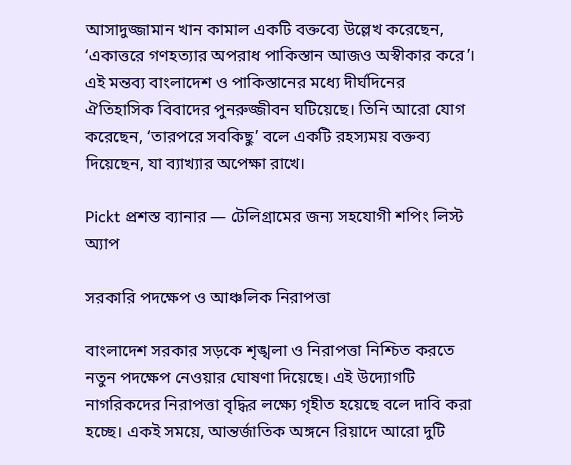আসাদুজ্জামান খান কামাল একটি বক্তব্যে উল্লেখ করেছেন, ‘একাত্তরে গণহত্যার অপরাধ পাকিস্তান আজও অস্বীকার করে’। এই মন্তব্য বাংলাদেশ ও পাকিস্তানের মধ্যে দীর্ঘদিনের ঐতিহাসিক বিবাদের পুনরুজ্জীবন ঘটিয়েছে। তিনি আরো যোগ করেছেন, ‘তারপরে সবকিছু’ বলে একটি রহস্যময় বক্তব্য দিয়েছেন, যা ব্যাখ্যার অপেক্ষা রাখে।

Pickt প্রশস্ত ব্যানার — টেলিগ্রামের জন্য সহযোগী শপিং লিস্ট অ্যাপ

সরকারি পদক্ষেপ ও আঞ্চলিক নিরাপত্তা

বাংলাদেশ সরকার সড়কে শৃঙ্খলা ও নিরাপত্তা নিশ্চিত করতে নতুন পদক্ষেপ নেওয়ার ঘোষণা দিয়েছে। এই উদ্যোগটি নাগরিকদের নিরাপত্তা বৃদ্ধির লক্ষ্যে গৃহীত হয়েছে বলে দাবি করা হচ্ছে। একই সময়ে, আন্তর্জাতিক অঙ্গনে রিয়াদে আরো দুটি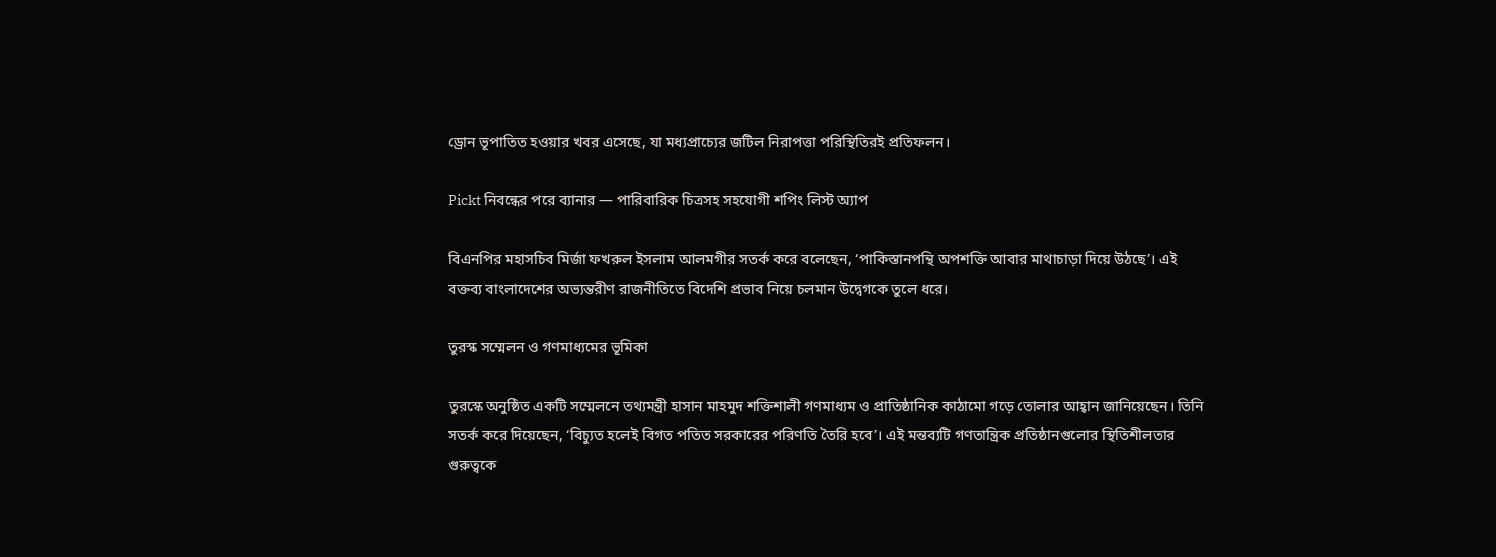ড্রোন ভূপাতিত হওয়ার খবর এসেছে, যা মধ্যপ্রাচ্যের জটিল নিরাপত্তা পরিস্থিতিরই প্রতিফলন।

Pickt নিবন্ধের পরে ব্যানার — পারিবারিক চিত্রসহ সহযোগী শপিং লিস্ট অ্যাপ

বিএনপির মহাসচিব মির্জা ফখরুল ইসলাম আলমগীর সতর্ক করে বলেছেন, ‘পাকিস্তানপন্থি অপশক্তি আবার মাথাচাড়া দিয়ে উঠছে’। এই বক্তব্য বাংলাদেশের অভ্যন্তরীণ রাজনীতিতে বিদেশি প্রভাব নিয়ে চলমান উদ্বেগকে তুলে ধরে।

তুরস্ক সম্মেলন ও গণমাধ্যমের ভূমিকা

তুরস্কে অনুষ্ঠিত একটি সম্মেলনে তথ্যমন্ত্রী হাসান মাহমুদ শক্তিশালী গণমাধ্যম ও প্রাতিষ্ঠানিক কাঠামো গড়ে তোলার আহ্বান জানিয়েছেন। তিনি সতর্ক করে দিয়েছেন, ‘বিচ্যুত হলেই বিগত পতিত সরকারের পরিণতি তৈরি হবে’। এই মন্তব্যটি গণতান্ত্রিক প্রতিষ্ঠানগুলোর স্থিতিশীলতার গুরুত্বকে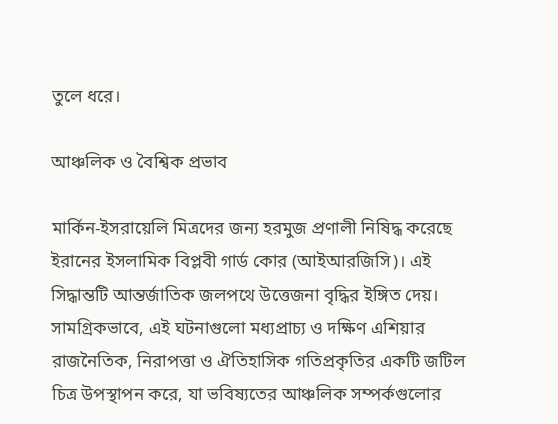তুলে ধরে।

আঞ্চলিক ও বৈশ্বিক প্রভাব

মার্কিন-ইসরায়েলি মিত্রদের জন্য হরমুজ প্রণালী নিষিদ্ধ করেছে ইরানের ইসলামিক বিপ্লবী গার্ড কোর (আইআরজিসি)। এই সিদ্ধান্তটি আন্তর্জাতিক জলপথে উত্তেজনা বৃদ্ধির ইঙ্গিত দেয়। সামগ্রিকভাবে, এই ঘটনাগুলো মধ্যপ্রাচ্য ও দক্ষিণ এশিয়ার রাজনৈতিক, নিরাপত্তা ও ঐতিহাসিক গতিপ্রকৃতির একটি জটিল চিত্র উপস্থাপন করে, যা ভবিষ্যতের আঞ্চলিক সম্পর্কগুলোর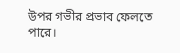উপর গভীর প্রভাব ফেলতে পারে।